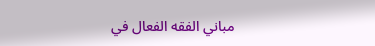مباني الفقه الفعال في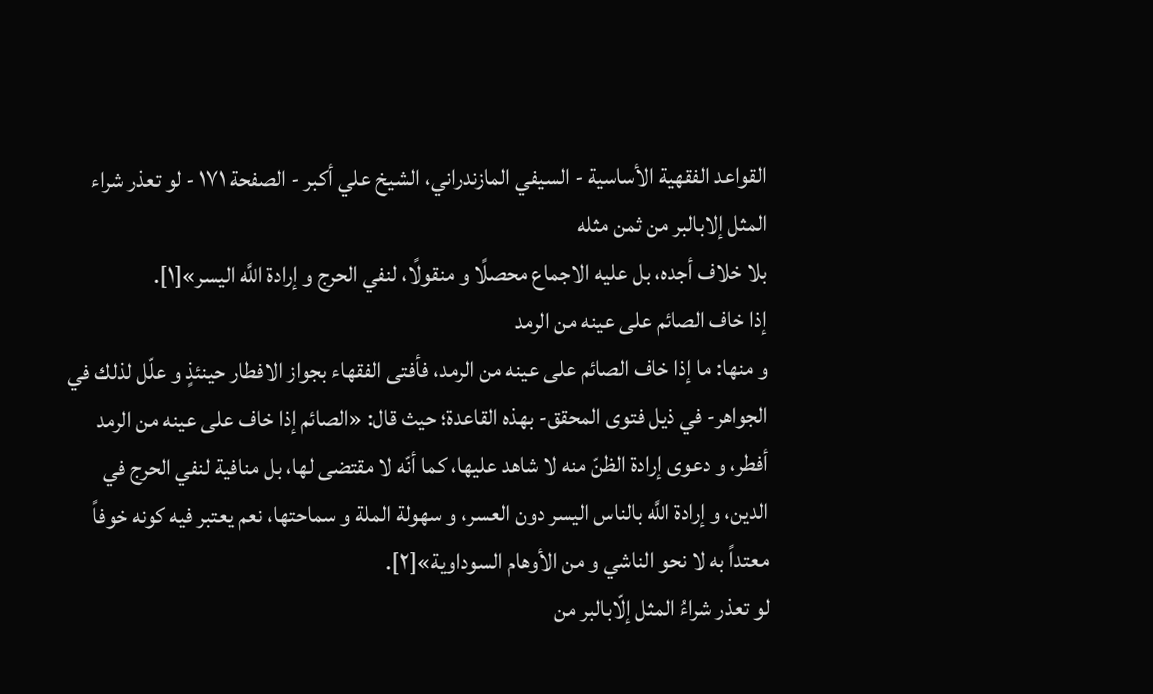القواعد الفقهية الأساسية - السيفي المازندراني، الشيخ علي أكبر - الصفحة ١٧١ - لو تعذر شراء المثل إلابالبر من ثمن مثله
بلا خلاف أجده، بل عليه الاجماع محصلًا و منقولًا، لنفي الحرج و إرادة اللَّه اليسر»[١].
إذا خاف الصائم على عينه من الرمد
و منها: ما إذا خاف الصائم على عينه من الرمد، فأفتى الفقهاء بجواز الافطار حينئذٍ و علّل لذلك في الجواهر- في ذيل فتوى المحقق- بهذه القاعدة؛ حيث قال: «الصائم إذا خاف على عينه من الرمد أفطر، و دعوى إرادة الظنّ منه لا شاهد عليها، كما أنّه لا مقتضى لها، بل منافية لنفي الحرج في الدين، و إرادة اللَّه بالناس اليسر دون العسر، و سهولة الملة و سماحتها، نعم يعتبر فيه كونه خوفاً معتداً به لا نحو الناشي و من الأوهام السوداوية»[٢].
لو تعذر شراءُ المثل إلّابالبر من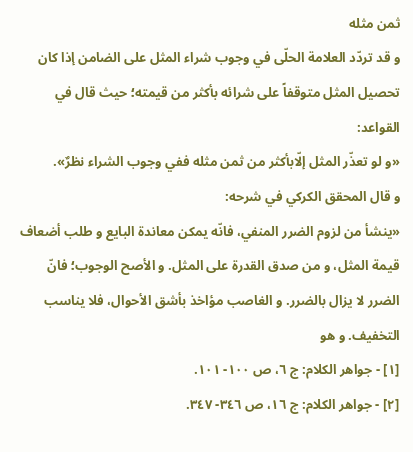ثمن مثله
و قد تردّد العلامة الحلّى في وجوب شراء المثل على الضامن إذا كان تحصيل المثل متوقفاً على شرائه بأكثر من قيمته؛ حيث قال في القواعد:
«و لو تعذّر المثل إلّابأكثر من ثمن مثله ففي وجوب الشراء نظرٌ».
و قال المحقق الكركي في شرحه:
«ينشأ من لزوم الضرر المنفي، فانّه يمكن معاندة البايع و طلب أضعاف قيمة المثل، و من صدق القدرة على المثل. و الأصح الوجوب؛ فانّ الضرر لا يزال بالضرر. و الغاصب مؤاخذ بأشق الأحوال، فلا يناسب التخفيف. و هو
[١] - جواهر الكلام: ج ٦، ص ١٠٠- ١٠١.
[٢] - جواهر الكلام: ج ١٦، ص ٣٤٦- ٣٤٧.